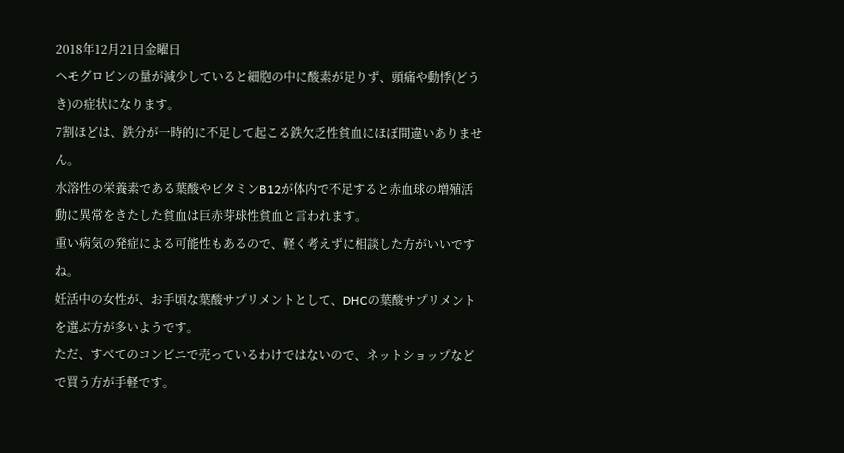2018年12月21日金曜日
ヘモグロビンの量が減少していると細胞の中に酸素が足りず、頭痛や動悸(どうき)の症状になります。
7割ほどは、鉄分が一時的に不足して起こる鉄欠乏性貧血にほぼ間違いありません。
水溶性の栄養素である葉酸やビタミンB12が体内で不足すると赤血球の増殖活動に異常をきたした貧血は巨赤芽球性貧血と言われます。
重い病気の発症による可能性もあるので、軽く考えずに相談した方がいいですね。
妊活中の女性が、お手頃な葉酸サプリメントとして、DHCの葉酸サプリメントを選ぶ方が多いようです。
ただ、すべてのコンビニで売っているわけではないので、ネットショップなどで買う方が手軽です。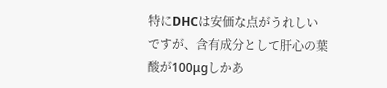特にDHCは安価な点がうれしいですが、含有成分として肝心の葉酸が100μgしかあ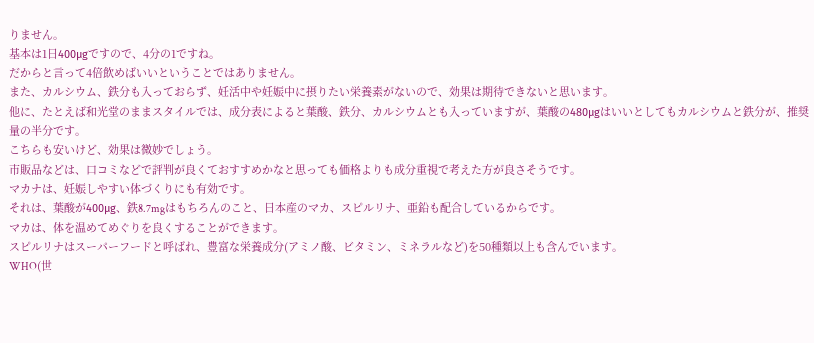りません。
基本は1日400μgですので、4分の1ですね。
だからと言って4倍飲めばいいということではありません。
また、カルシウム、鉄分も入っておらず、妊活中や妊娠中に摂りたい栄養素がないので、効果は期待できないと思います。
他に、たとえば和光堂のままスタイルでは、成分表によると葉酸、鉄分、カルシウムとも入っていますが、葉酸の480μgはいいとしてもカルシウムと鉄分が、推奨量の半分です。
こちらも安いけど、効果は微妙でしょう。
市販品などは、口コミなどで評判が良くておすすめかなと思っても価格よりも成分重視で考えた方が良さそうです。
マカナは、妊娠しやすい体づくりにも有効です。
それは、葉酸が400μg、鉄8.7mgはもちろんのこと、日本産のマカ、スピルリナ、亜鉛も配合しているからです。
マカは、体を温めてめぐりを良くすることができます。
スピルリナはスーパーフードと呼ばれ、豊富な栄養成分(アミノ酸、ビタミン、ミネラルなど)を50種類以上も含んでいます。
WHO(世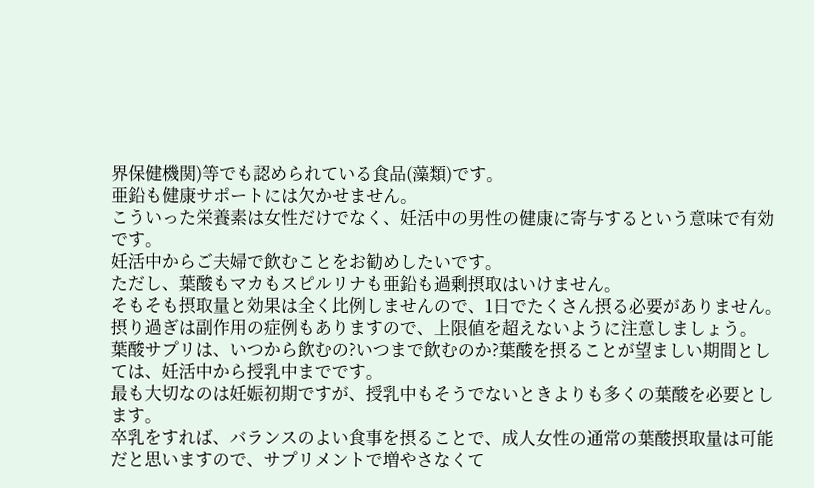界保健機関)等でも認められている食品(藻類)です。
亜鉛も健康サポートには欠かせません。
こういった栄養素は女性だけでなく、妊活中の男性の健康に寄与するという意味で有効です。
妊活中からご夫婦で飲むことをお勧めしたいです。
ただし、葉酸もマカもスピルリナも亜鉛も過剰摂取はいけません。
そもそも摂取量と効果は全く比例しませんので、1日でたくさん摂る必要がありません。
摂り過ぎは副作用の症例もありますので、上限値を超えないように注意しましょう。
葉酸サプリは、いつから飲むの?いつまで飲むのか?葉酸を摂ることが望ましい期間としては、妊活中から授乳中までです。
最も大切なのは妊娠初期ですが、授乳中もそうでないときよりも多くの葉酸を必要とします。
卒乳をすれば、バランスのよい食事を摂ることで、成人女性の通常の葉酸摂取量は可能だと思いますので、サプリメントで増やさなくて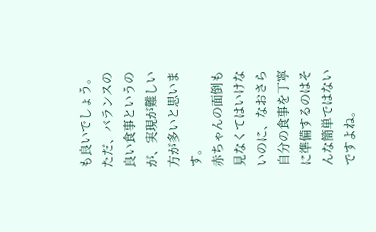も良いでしょう。
ただ、バランスの良い食事というのが、実現が難しい方が多いと思います。
赤ちゃんの面倒も見なくてはいけないのに、なおさら自分の食事を丁寧に準備するのはそんな簡単ではないですよね。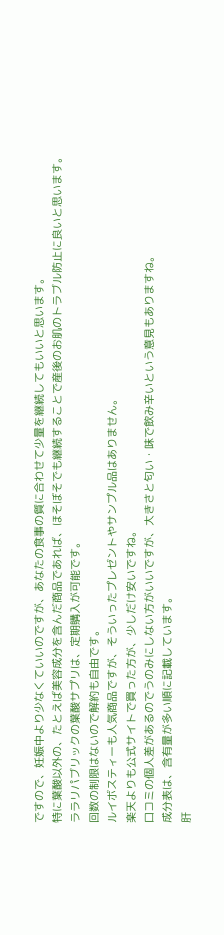ですので、妊娠中より少なくていいのですが、あなたの食事の質に合わせて少量を継続してもいいと思います。
特に葉酸以外の、たとえば美容成分を含んだ商品であれば、ほそぼそでも継続することで産後のお肌のトラブル防止に良いと思います。
ララリパブリックの葉酸サプリは、定期購入が可能です。
回数の制限はないので解約も自由です。
ルイボスティーも人気商品ですが、そういったプレゼントやサンプル品はありません。
楽天よりも公式サイトで買った方が、少しだけ安いですね。
口コミの個人差があるのでうのみにしない方がいいですが、大きさと匂い・味で飲み辛いという意見もありますね。
成分表は、含有量が多い順に記載しています。
肝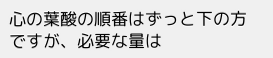心の葉酸の順番はずっと下の方ですが、必要な量は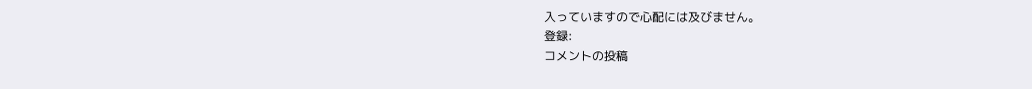入っていますので心配には及びません。
登録:
コメントの投稿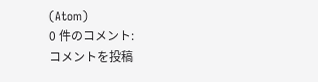(Atom)
0 件のコメント:
コメントを投稿